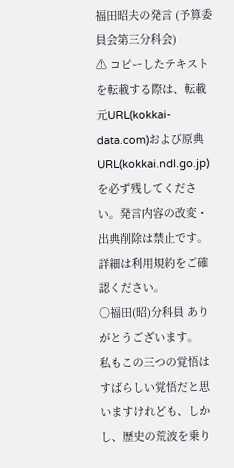福田昭夫の発言 (予算委員会第三分科会)
⚠ コピーしたテキストを転載する際は、転載元URL(kokkai-data.com)および原典URL(kokkai.ndl.go.jp)を必ず残してください。発言内容の改変・出典削除は禁止です。
詳細は利用規約をご確認ください。
○福田(昭)分科員 ありがとうございます。
私もこの三つの覚悟はすばらしい覚悟だと思いますけれども、しかし、歴史の荒波を乗り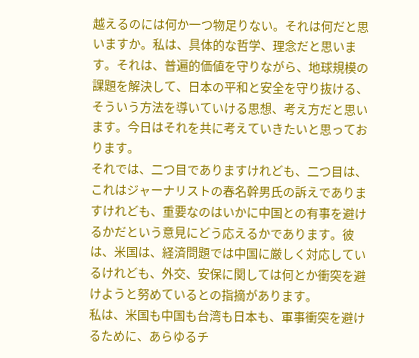越えるのには何か一つ物足りない。それは何だと思いますか。私は、具体的な哲学、理念だと思います。それは、普遍的価値を守りながら、地球規模の課題を解決して、日本の平和と安全を守り抜ける、そういう方法を導いていける思想、考え方だと思います。今日はそれを共に考えていきたいと思っております。
それでは、二つ目でありますけれども、二つ目は、これはジャーナリストの春名幹男氏の訴えでありますけれども、重要なのはいかに中国との有事を避けるかだという意見にどう応えるかであります。彼は、米国は、経済問題では中国に厳しく対応しているけれども、外交、安保に関しては何とか衝突を避けようと努めているとの指摘があります。
私は、米国も中国も台湾も日本も、軍事衝突を避けるために、あらゆるチ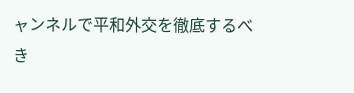ャンネルで平和外交を徹底するべき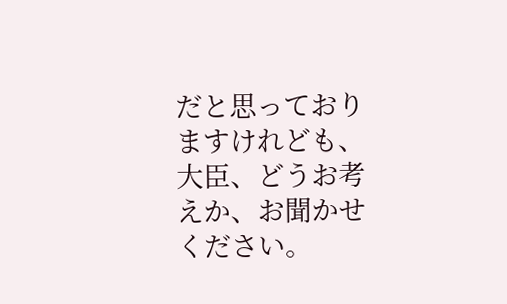だと思っておりますけれども、大臣、どうお考えか、お聞かせください。